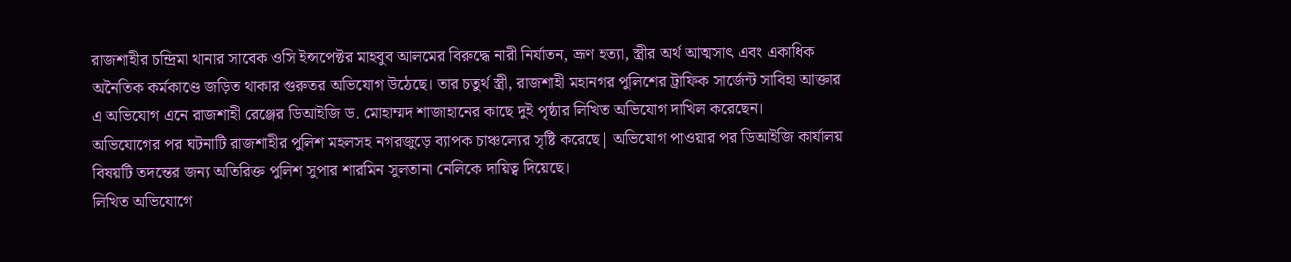রাজশাহীর চন্দ্রিমা থানার সাবেক ওসি ইন্সপেক্টর মাহবুব আলমের বিরুদ্ধে নারী নির্যাতন, ভ্রূণ হত্যা, স্ত্রীর অর্থ আত্মসাৎ এবং একাধিক অনৈতিক কর্মকাণ্ডে জড়িত থাকার গুরুতর অভিযোগ উঠেছে। তার চতুর্থ স্ত্রী, রাজশাহী মহানগর পুলিশের ট্রাফিক সার্জেন্ট সাবিহা আক্তার এ অভিযোগ এনে রাজশাহী রেঞ্জের ডিআইজি ড. মোহাম্মদ শাজাহানের কাছে দুই পৃষ্ঠার লিখিত অভিযোগ দাখিল করেছেন।
অভিযোগের পর ঘটনাটি রাজশাহীর পুলিশ মহলসহ নগরজুড়ে ব্যাপক চাঞ্চল্যের সৃষ্টি করেছে| অভিযোগ পাওয়ার পর ডিআইজি কার্যালয় বিষয়টি তদন্তের জন্য অতিরিক্ত পুলিশ সুপার শারমিন সুলতানা নেলিকে দায়িত্ব দিয়েছে।
লিখিত অভিযোগে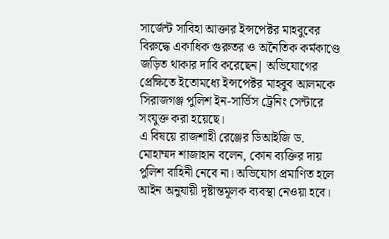সার্জেন্ট সাবিহা আক্তার ইন্সপেক্টর মাহবুবের বিরুদ্ধে একাধিক গুরুতর ও অনৈতিক কর্মকাণ্ডে জড়িত থাকার দাবি করেছেন| অভিযোগের প্রেক্ষিতে ইতোমধ্যে ইন্সপেক্টর মাহবুব আলমকে সিরাজগঞ্জ পুলিশ ইন-সার্ভিস ট্রেনিং সেন্টারে সংযুক্ত করা হয়েছে।
এ বিষয়ে রাজশাহী রেঞ্জের ডিআইজি ড. মোহাম্মদ শাজাহান বলেন, কোন ব্যক্তির দায় পুলিশ বাহিনী নেবে না। অভিযোগ প্রমাণিত হলে আইন অনুযায়ী দৃষ্টান্তমূলক ব্যবস্থা নেওয়া হবে।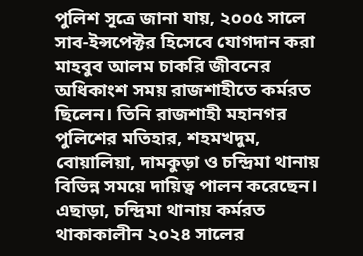পুলিশ সূত্রে জানা যায়, ২০০৫ সালে সাব-ইন্সপেক্টর হিসেবে যোগদান করা মাহবুব আলম চাকরি জীবনের অধিকাংশ সময় রাজশাহীতে কর্মরত ছিলেন। তিনি রাজশাহী মহানগর পুলিশের মতিহার, শহমখদুম, বোয়ালিয়া, দামকুড়া ও চন্দ্রিমা থানায় বিভিন্ন সময়ে দায়িত্ব পালন করেছেন।
এছাড়া, চন্দ্রিমা থানায় কর্মরত থাকাকালীন ২০২৪ সালের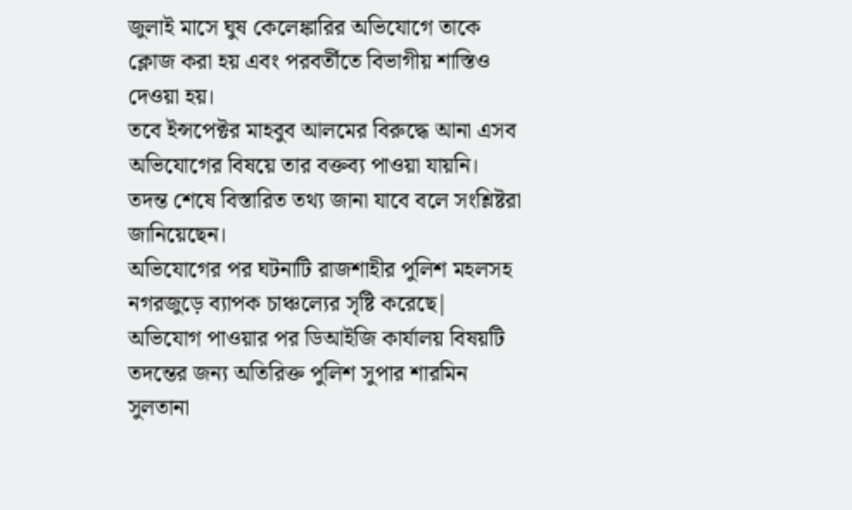জুলাই মাসে ঘুষ কেলেঙ্কারির অভিযোগে তাকে ক্লোজ করা হয় এবং পরবর্তীতে বিভাগীয় শাস্তিও দেওয়া হয়।
তবে ইন্সপেক্টর মাহবুব আলমের বিরুদ্ধে আনা এসব অভিযোগের বিষয়ে তার বক্তব্য পাওয়া যায়নি। তদন্ত শেষে বিস্তারিত তথ্য জানা যাবে বলে সংশ্লিষ্টরা জানিয়েছেন।
অভিযোগের পর ঘটনাটি রাজশাহীর পুলিশ মহলসহ নগরজুড়ে ব্যাপক চাঞ্চল্যের সৃষ্টি করেছে| অভিযোগ পাওয়ার পর ডিআইজি কার্যালয় বিষয়টি তদন্তের জন্য অতিরিক্ত পুলিশ সুপার শারমিন সুলতানা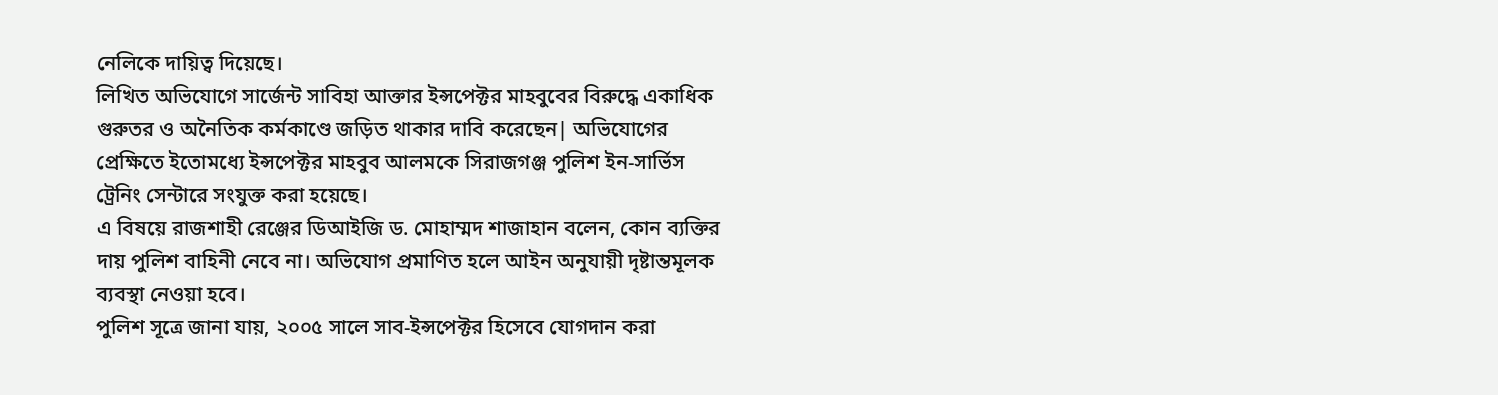নেলিকে দায়িত্ব দিয়েছে।
লিখিত অভিযোগে সার্জেন্ট সাবিহা আক্তার ইন্সপেক্টর মাহবুবের বিরুদ্ধে একাধিক গুরুতর ও অনৈতিক কর্মকাণ্ডে জড়িত থাকার দাবি করেছেন| অভিযোগের প্রেক্ষিতে ইতোমধ্যে ইন্সপেক্টর মাহবুব আলমকে সিরাজগঞ্জ পুলিশ ইন-সার্ভিস ট্রেনিং সেন্টারে সংযুক্ত করা হয়েছে।
এ বিষয়ে রাজশাহী রেঞ্জের ডিআইজি ড. মোহাম্মদ শাজাহান বলেন, কোন ব্যক্তির দায় পুলিশ বাহিনী নেবে না। অভিযোগ প্রমাণিত হলে আইন অনুযায়ী দৃষ্টান্তমূলক ব্যবস্থা নেওয়া হবে।
পুলিশ সূত্রে জানা যায়, ২০০৫ সালে সাব-ইন্সপেক্টর হিসেবে যোগদান করা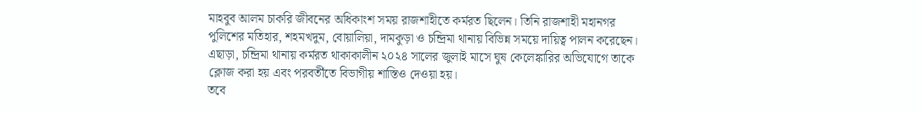মাহবুব আলম চাকরি জীবনের অধিকাংশ সময় রাজশাহীতে কর্মরত ছিলেন। তিনি রাজশাহী মহানগর পুলিশের মতিহার, শহমখদুম, বোয়ালিয়া, দামকুড়া ও চন্দ্রিমা থানায় বিভিন্ন সময়ে দায়িত্ব পালন করেছেন।
এছাড়া, চন্দ্রিমা থানায় কর্মরত থাকাকালীন ২০২৪ সালের জুলাই মাসে ঘুষ কেলেঙ্কারির অভিযোগে তাকে ক্লোজ করা হয় এবং পরবর্তীতে বিভাগীয় শাস্তিও দেওয়া হয়।
তবে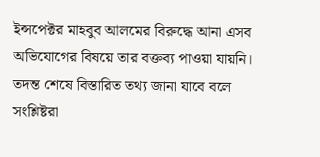ইন্সপেক্টর মাহবুব আলমের বিরুদ্ধে আনা এসব অভিযোগের বিষয়ে তার বক্তব্য পাওয়া যায়নি। তদন্ত শেষে বিস্তারিত তথ্য জানা যাবে বলে সংশ্লিষ্টরা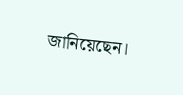জানিয়েছেন।